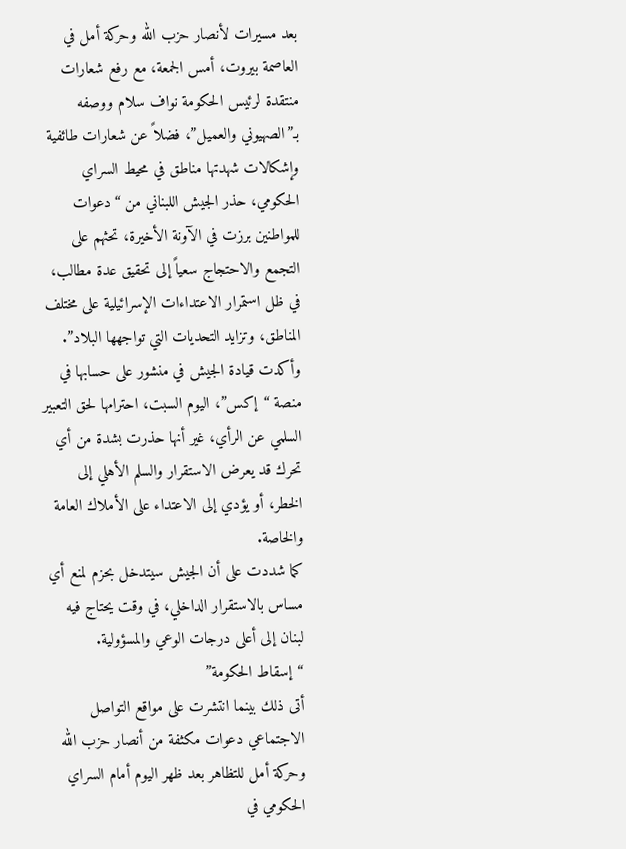بعد مسيرات لأنصار حزب الله وحركة أمل في العاصمة بيروت، أمس الجمعة، مع رفع شعارات منتقدة لرئيس الحكومة نواف سلام ووصفه بـ”الصهيوني والعميل”، فضلاً عن شعارات طائفية وإشكالات شهدتها مناطق في محيط السراي الحكومي، حذر الجيش اللبناني من “دعوات للمواطنين برزت في الآونة الأخيرة، تحثهم على التجمع والاحتجاج سعياً إلى تحقيق عدة مطالب، في ظل استمرار الاعتداءات الإسرائيلية على مختلف المناطق، وتزايد التحديات التي تواجهها البلاد”.
وأكدت قيادة الجيش في منشور على حسابها في منصة “إكس”، اليوم السبت، احترامها لحق التعبير السلمي عن الرأي، غير أنها حذرت بشدة من أي تحرك قد يعرض الاستقرار والسلم الأهلي إلى الخطر، أو يؤدي إلى الاعتداء على الأملاك العامة والخاصة.
كما شددت على أن الجيش سيتدخل بحزم لمنع أي مساس بالاستقرار الداخلي، في وقت يحتاج فيه لبنان إلى أعلى درجات الوعي والمسؤولية.
“إسقاط الحكومة”
أتى ذلك بينما انتشرت على مواقع التواصل الاجتماعي دعوات مكثفة من أنصار حزب الله وحركة أمل للتظاهر بعد ظهر اليوم أمام السراي الحكومي في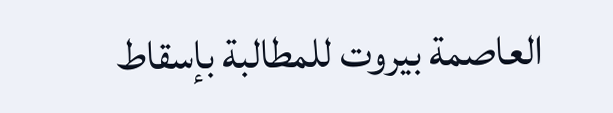العاصمة بيروت للمطالبة بإسقاط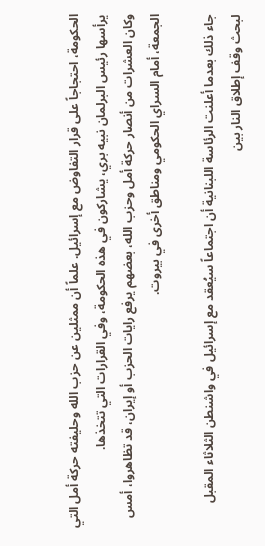الحكومة، احتجاجاً على قرار التفاوض مع إسرائيل. علماً أن ممثلين عن حزب الله وحليفته حركة أمل التي يرأسها رئيس البرلمان نبيه بري، يشاركون في هذه الحكومة، وفي القرارات التي تتخذها.
وكان العشرات من أنصار حركة أمل وحزب الله، بعضهم يرفع رايات الحزب أو إيران، قد تظاهروا، أمس الجمعة، أمام السراي الحكومي ومناطق أخرى في بيروت.

جاء ذلك بعدما أعلنت الرئاسة اللبنانية أن اجتماعاً سيُعقد مع إسرائيل في واشنطن الثلاثاء المقبل لبحث وقف إطلاق النار بين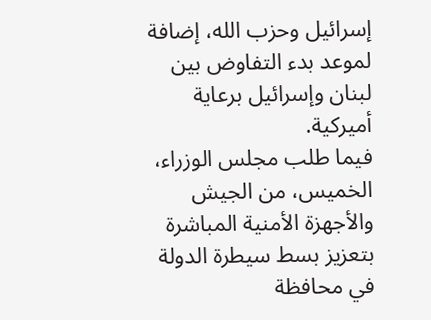إسرائيل وحزب الله، إضافة لموعد بدء التفاوض بين لبنان وإسرائيل برعاية أميركية.
فيما طلب مجلس الوزراء، الخميس، من الجيش والأجهزة الأمنية المباشرة بتعزيز بسط سيطرة الدولة في محافظة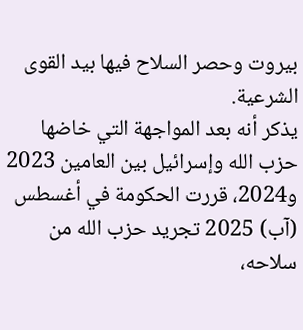بيروت وحصر السلاح فيها بيد القوى الشرعية.
يذكر أنه بعد المواجهة التي خاضها حزب الله وإسرائيل بين العامين 2023 و2024، قررت الحكومة في أغسطس (آب) 2025 تجريد حزب الله من سلاحه،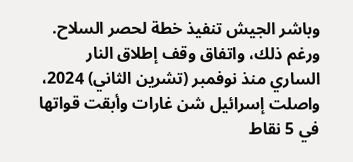وباشر الجيش تنفيذ خطة لحصر السلاح. ورغم ذلك، واتفاق وقف إطلاق النار الساري منذ نوفمبر (تشرين الثاني) 2024، واصلت إسرائيل شن غارات وأبقت قواتها في 5 نقاط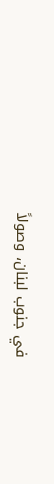في جنوب لبنان، وصولاً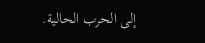إلى الحرب الحالية.